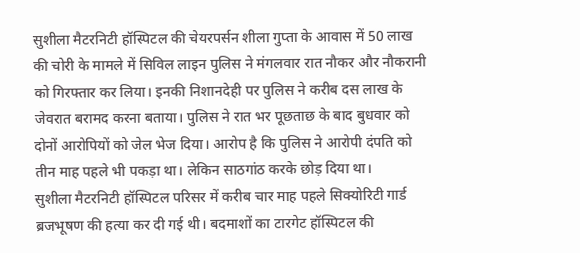सुशीला मैटरनिटी हॉस्पिटल की चेयरपर्सन शीला गुप्ता के आवास में 50 लाख की चोरी के मामले में सिविल लाइन पुलिस ने मंगलवार रात नौकर और नौकरानी को गिरफ्तार कर लिया। इनकी निशानदेही पर पुलिस ने करीब दस लाख के जेवरात बरामद करना बताया। पुलिस ने रात भर पूछताछ के बाद बुधवार को दोनों आरोपियों को जेल भेज दिया। आरोप है कि पुलिस ने आरोपी दंपति को तीन माह पहले भी पकड़ा था। लेकिन साठगांठ करके छोड़ दिया था।
सुशीला मैटरनिटी हॉस्पिटल परिसर में करीब चार माह पहले सिक्योरिटी गार्ड ब्रजभूषण की हत्या कर दी गई थी। बदमाशों का टारगेट हॉस्पिटल की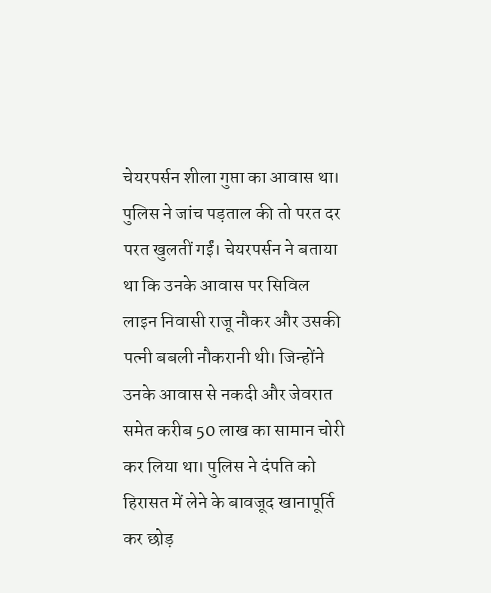चेयरपर्सन शीला गुप्ता का आवास था। पुलिस ने जांच पड़ताल की तो परत दर परत खुलतीं गईं। चेयरपर्सन ने बताया था कि उनके आवास पर सिविल लाइन निवासी राजू नौकर और उसकी पत्नी बबली नौकरानी थी। जिन्होंने उनके आवास से नकदी और जेवरात समेत करीब 50 लाख का सामान चोरी कर लिया था। पुलिस ने दंपति को हिरासत में लेने के बावजूद खानापूर्ति कर छोड़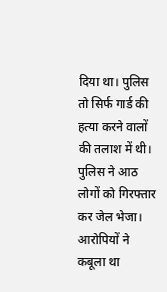दिया था। पुलिस तो सिर्फ गार्ड की हत्या करने वालों की तलाश में थी। पुलिस ने आठ लोगों को गिरफ्तार कर जेल भेजा। आरोपियों ने कबूला था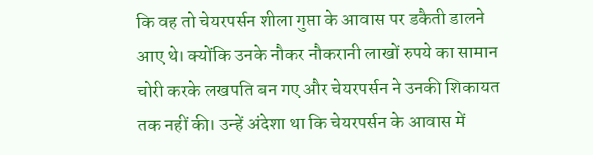कि वह तो चेयरपर्सन शीला गुप्ता के आवास पर डकैती डालने आए थे। क्योंकि उनके नौकर नौकरानी लाखों रुपये का सामान चोरी करके लखपति बन गए और चेयरपर्सन ने उनकी शिकायत तक नहीं की। उन्हें अंदेशा था कि चेयरपर्सन के आवास में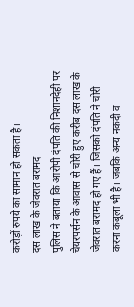करोड़ों रुपये का सामान हो सकता है।
दस लाख के जेवरात बरामद
पुलिस ने बताया कि आरोपी दंपति की निशानदेही पर चेयरपर्सन के आवास से चोरी हुए करीब दस लाख के जेवरात बरामद हो गए हैं। जिसको दंपति ने चोरी करना कबूला भी है। जबकि अन्य नकदी व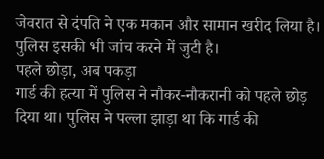जेवरात से दंपति ने एक मकान और सामान खरीद लिया है। पुलिस इसकी भी जांच करने में जुटी है।
पहले छोड़ा, अब पकड़ा
गार्ड की हत्या में पुलिस ने नौकर-नौकरानी को पहले छोड़ दिया था। पुलिस ने पल्ला झाड़ा था कि गार्ड की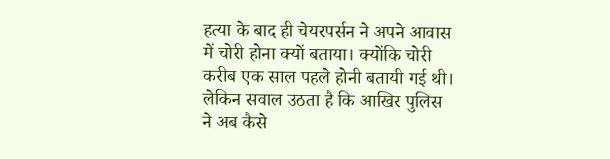हत्या के बाद ही चेयरपर्सन ने अपने आवास में चोरी होना क्यों बताया। क्योंकि चोरी करीब एक साल पहले होनी बतायी गई थी। लेकिन सवाल उठता है कि आखिर पुलिस ने अब कैसे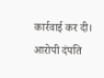कार्रवाई कर दी। आरोपी दंपति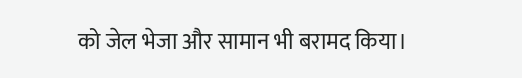को जेल भेजा और सामान भी बरामद किया।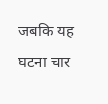जबकि यह घटना चार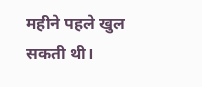महीने पहले खुल सकती थी।